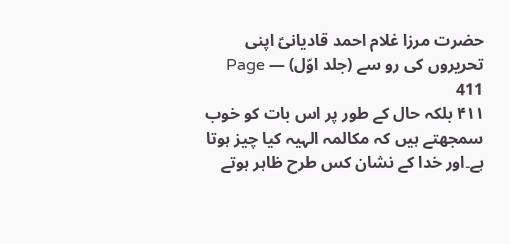حضرت مرزا غلام احمد قادیانیؑ اپنی تحریروں کی رو سے (جلد اوّل) — Page 411
۴۱۱ بلکہ حال کے طور پر اس بات کو خوب سمجھتے ہیں کہ مکالمہ الہیہ کیا چیز ہوتا ہے۔اور خدا کے نشان کس طرح ظاہر ہوتے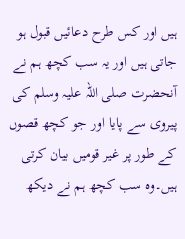ہیں اور کس طرح دعائیں قبول ہو جاتی ہیں اور یہ سب کچھ ہم نے آنحضرت صلی اللہ علیہ وسلم کی پیروی سے پایا اور جو کچھ قصوں کے طور پر غیر قومیں بیان کرتی ہیں۔وہ سب کچھ ہم نے دیکھ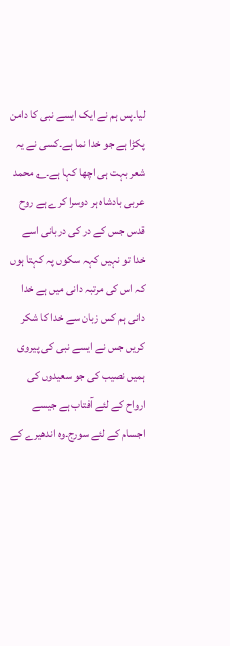لیا۔پس ہم نے ایک ایسے نبی کا دامن پکڑا ہے جو خدا نما ہے۔کسی نے یہ شعر بہت ہی اچھا کہا ہے۔؎ محمد عربی بادشاہ ہر دوسرا کرے ہے روح قدس جس کے در کی دربانی اسے خدا تو نہیں کہہ سکوں پہ کہتا ہوں کہ اس کی مرتبہ دانی میں ہے خدا دانی ہم کس زبان سے خدا کا شکر کریں جس نے ایسے نبی کی پیروی ہمیں نصیب کی جو سعیدوں کی ارواح کے لئے آفتاب ہے جیسے اجسام کے لئے سورج۔وہ اندھیرے کے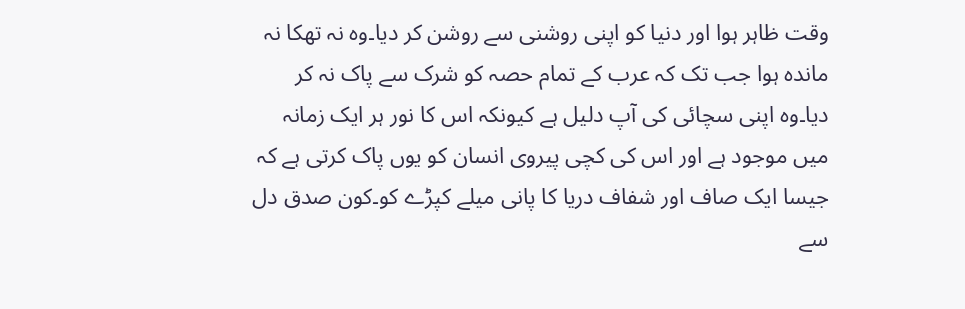وقت ظاہر ہوا اور دنیا کو اپنی روشنی سے روشن کر دیا۔وہ نہ تھکا نہ ماندہ ہوا جب تک کہ عرب کے تمام حصہ کو شرک سے پاک نہ کر دیا۔وہ اپنی سچائی کی آپ دلیل ہے کیونکہ اس کا نور ہر ایک زمانہ میں موجود ہے اور اس کی کچی پیروی انسان کو یوں پاک کرتی ہے کہ جیسا ایک صاف اور شفاف دریا کا پانی میلے کپڑے کو۔کون صدق دل سے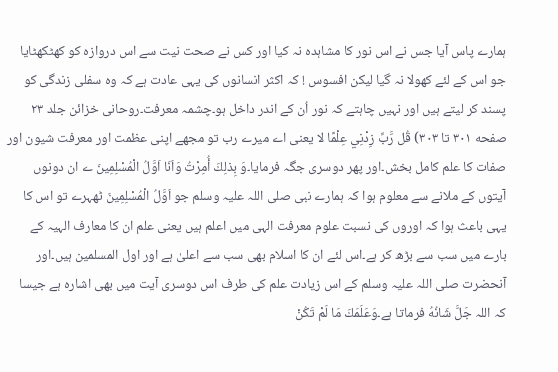ہمارے پاس آیا جس نے اس نور کا مشاہدہ نہ کیا اور کس نے صحت نیت سے اس دروازہ کو کھٹکھٹایا جو اس کے لئے کھولا نہ گیا لیکن افسوس ! کہ اکثر انسانوں کی یہی عادت ہے کہ وہ سفلی زندگی کو پسند کر لیتے ہیں اور نہیں چاہتے کہ نور اُن کے اندر داخل ہو۔چشمہ معرفت۔روحانی خزائن جلد ۲۳ صفحه ۳۰۱ تا ۳۰۳) قُل رَّبِّ زِدْنِي عِلْمًا لا یعنی اے میرے رب تو مجھے اپنی عظمت اور معرفت شیون اور صفات کا علم کامل بخش۔اور پھر دوسری جگہ فرمایا۔وَ بِذلِكَ أُمِرْتُ وَاَنَا اَوَّلُ الْمُسْلِمِينَ ے ان دونوں آیتوں کے ملانے سے معلوم ہوا کہ ہمارے نبی صلی اللہ علیہ وسلم جو اَوَّلُ الْمُسْلِمِینَ ٹھہرے تو اس کا یہی باعث ہوا کہ اوروں کی نسبت علوم معرفت الہی میں اعلم ہیں یعنی علم ان کا معارف الہیہ کے بارے میں سب سے بڑھ کر ہے۔اس لئے ان کا اسلام بھی سب سے اعلیٰ ہے اور اول المسلمین ہیں۔اور آنحضرت صلی اللہ علیہ وسلم کے اس زیادت علم کی طرف اس دوسری آیت میں بھی اشارہ ہے جیسا کہ اللہ جَلَّ شَانُهُ فرماتا ہے۔وَعَلَمَكَ مَا لَمْ تَكُنْ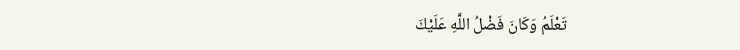تَعْلَمُ وَكَانَ فَضْلُ اللَّهِ عَلَيْكَ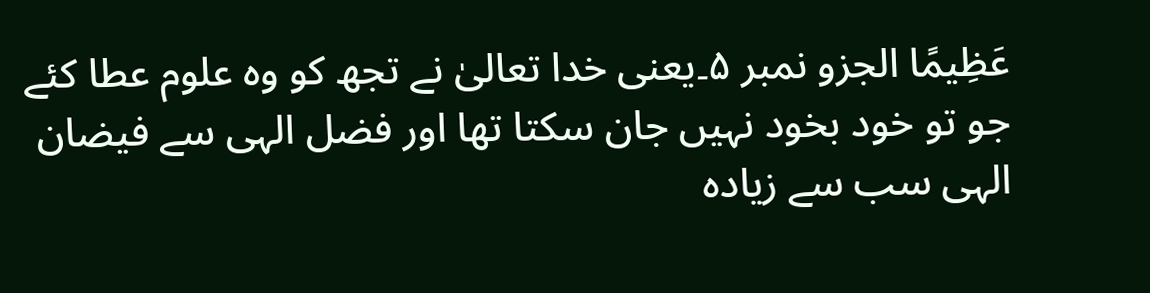عَظِيمًا الجزو نمبر ۵۔یعنی خدا تعالیٰ نے تجھ کو وہ علوم عطا کئے جو تو خود بخود نہیں جان سکتا تھا اور فضل الہی سے فیضان الہی سب سے زیادہ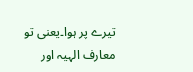تیرے پر ہوا۔یعنی تو معارف الہیہ اور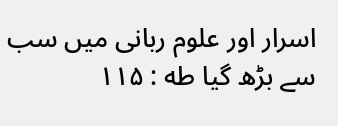اسرار اور علوم ربانی میں سب سے بڑھ گیا طه : ۱۱۵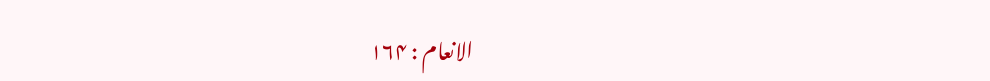الانعام : ۱۶۴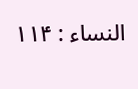النساء : ۱۱۴